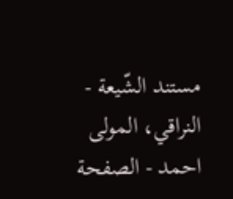مستند الشّيعة - النراقي، المولى احمد - الصفحة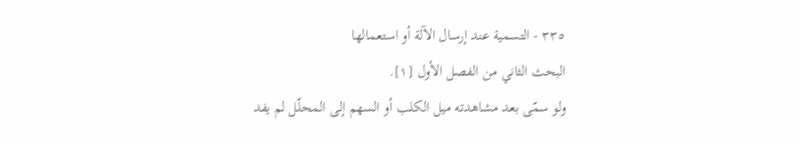٣٣٥ - التسمية عند إرسال الآلة أو استعمالها
البحث الثاني من الفصل الأول [١].
ولو سمّى بعد مشاهدته ميل الكلب أو السهم إلى المحلّل لم يفد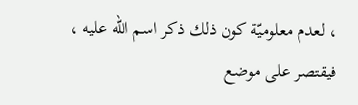، لعدم معلوميّة كون ذلك ذكر اسم الله عليه ، فيقتصر على موضع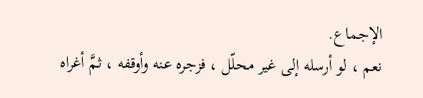الإجماع.
نعم ، لو أرسله إلى غير محلّل ، فزجره عنه وأوقفه ، ثمَّ أغراه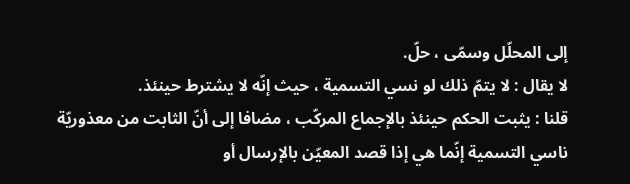إلى المحلّل وسمّى ، حلّ.
لا يقال : لا يتمّ ذلك لو نسي التسمية ، حيث إنّه لا يشترط حينئذ.
قلنا : يثبت الحكم حينئذ بالإجماع المركّب ، مضافا إلى أنّ الثابت من معذوريّة ناسي التسمية إنّما هي إذا قصد المعيّن بالإرسال أو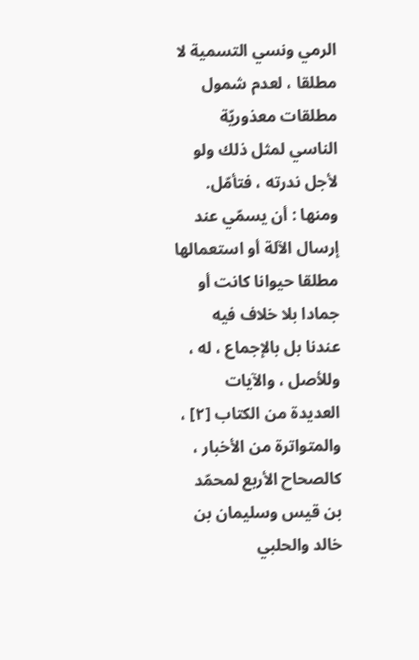الرمي ونسي التسمية لا مطلقا ، لعدم شمول مطلقات معذوريّة الناسي لمثل ذلك ولو لأجل ندرته ، فتأمّل.
ومنها : أن يسمّي عند إرسال الآلة أو استعمالها مطلقا حيوانا كانت أو جمادا بلا خلاف فيه عندنا بل بالإجماع ، له ، وللأصل ، والآيات العديدة من الكتاب [٢] ، والمتواترة من الأخبار ، كالصحاح الأربع لمحمّد بن قيس وسليمان بن خالد والحلبي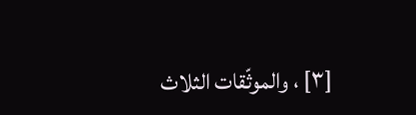[٣] ، والموثّقات الثلاث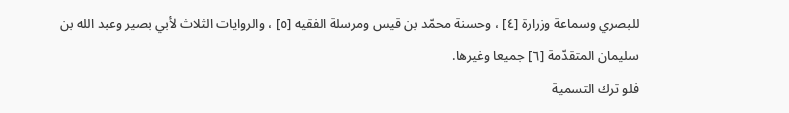للبصري وسماعة وزرارة [٤] ، وحسنة محمّد بن قيس ومرسلة الفقيه [٥] ، والروايات الثلاث لأبي بصير وعبد الله بن سليمان المتقدّمة [٦] جميعا وغيرها.
فلو ترك التسمية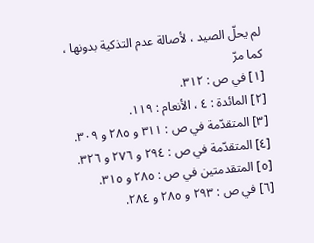لم يحلّ الصيد ، لأصالة عدم التذكية بدونها ، كما مرّ
[١] في ص : ٣١٢.
[٢] المائدة : ٤ ، الأنعام : ١١٩.
[٣] المتقدّمة في ص : ٣١١ و ٢٨٥ و ٣٠٩.
[٤] المتقدّمة في ص : ٢٩٤ و ٢٧٦ و ٣٢٦.
[٥] المتقدمتين في ص : ٢٨٥ و ٣١٥.
[٦] في ص : ٢٩٣ و ٢٨٥ و ٢٨٤.